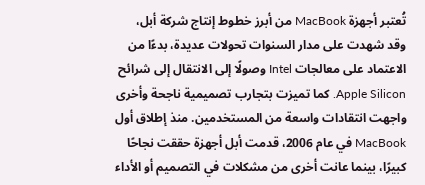تُعتبر أجهزة MacBook من أبرز خطوط إنتاج شركة أبل، وقد شهدت على مدار السنوات تحولات عديدة، بدءًا من الاعتماد على معالجات Intel وصولًا إلى الانتقال إلى شرائح Apple Silicon. كما تميزت بتجارب تصميمية ناجحة وأخرى واجهت انتقادات واسعة من المستخدمين. منذ إطلاق أول MacBook في عام 2006، قدمت أبل أجهزة حققت نجاحًا كبيرًا، بينما عانت أخرى من مشكلات في التصميم أو الأداء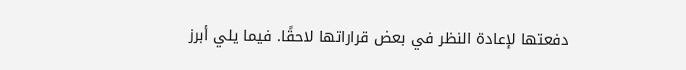دفعتها لإعادة النظر في بعض قراراتها لاحقًا. فيما يلي أبرز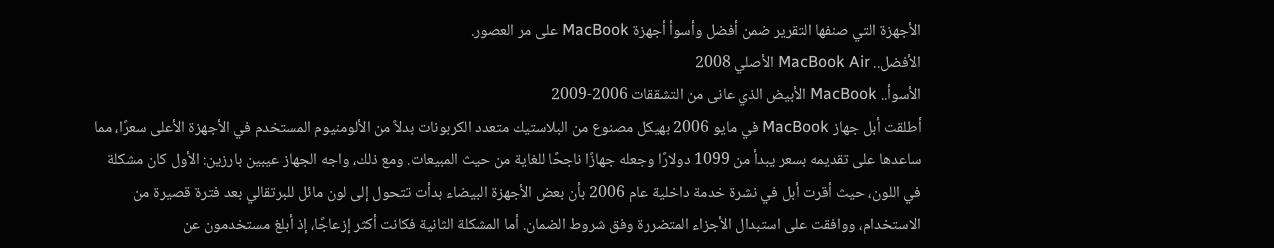الأجهزة التي صنفها التقرير ضمن أفضل وأسوأ أجهزة MacBook على مر العصور.
الأفضل.. MacBook Air الأصلي 2008
الأسوأ.. MacBook الأبيض الذي عانى من التشققات 2006-2009
أطلقت أبل جهاز MacBook في مايو 2006 بهيكل مصنوع من البلاستيك متعدد الكربونات بدلاً من الألومنيوم المستخدم في الأجهزة الأعلى سعرًا، مما ساعدها على تقديمه بسعر يبدأ من 1099 دولارًا وجعله جهازًا ناجحًا للغاية من حيث المبيعات. ومع ذلك، واجه الجهاز عيبين بارزين: الأول كان مشكلة في اللون، حيث أقرت أبل في نشرة خدمة داخلية عام 2006 بأن بعض الأجهزة البيضاء بدأت تتحول إلى لون مائل للبرتقالي بعد فترة قصيرة من الاستخدام، ووافقت على استبدال الأجزاء المتضررة وفق شروط الضمان. أما المشكلة الثانية فكانت أكثر إزعاجًا، إذ أبلغ مستخدمون عن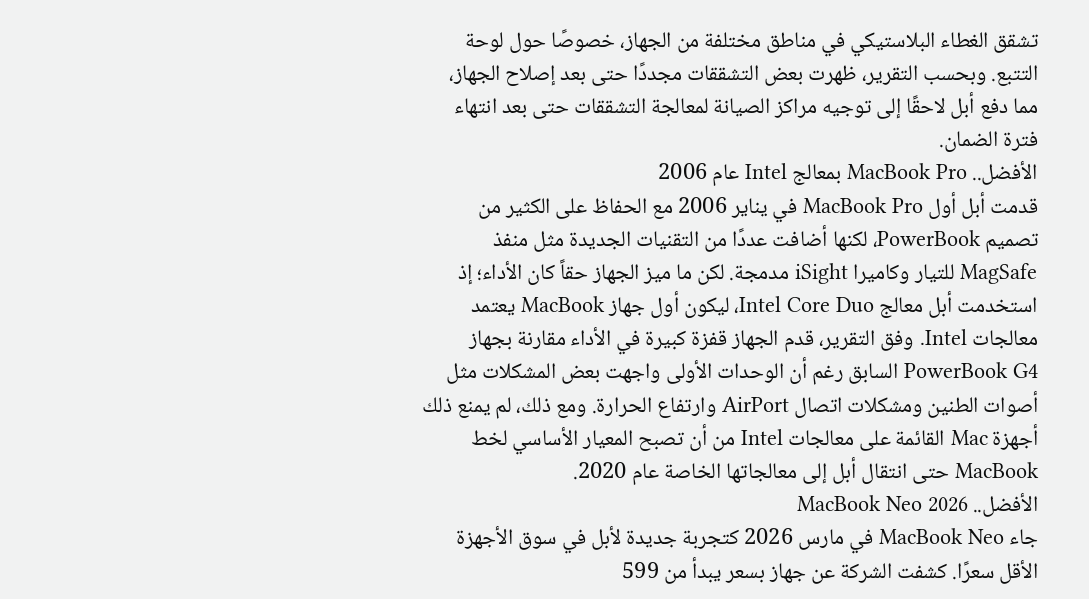تشقق الغطاء البلاستيكي في مناطق مختلفة من الجهاز، خصوصًا حول لوحة التتبع. وبحسب التقرير، ظهرت بعض التشققات مجددًا حتى بعد إصلاح الجهاز، مما دفع أبل لاحقًا إلى توجيه مراكز الصيانة لمعالجة التشققات حتى بعد انتهاء فترة الضمان.
الأفضل.. MacBook Pro بمعالج Intel عام 2006
قدمت أبل أول MacBook Pro في يناير 2006 مع الحفاظ على الكثير من تصميم PowerBook، لكنها أضافت عددًا من التقنيات الجديدة مثل منفذ MagSafe للتيار وكاميرا iSight مدمجة. لكن ما ميز الجهاز حقاً كان الأداء؛ إذ استخدمت أبل معالج Intel Core Duo، ليكون أول جهاز MacBook يعتمد معالجات Intel. وفق التقرير، قدم الجهاز قفزة كبيرة في الأداء مقارنة بجهاز PowerBook G4 السابق رغم أن الوحدات الأولى واجهت بعض المشكلات مثل أصوات الطنين ومشكلات اتصال AirPort وارتفاع الحرارة. ومع ذلك، لم يمنع ذلك أجهزة Mac القائمة على معالجات Intel من أن تصبح المعيار الأساسي لخط MacBook حتى انتقال أبل إلى معالجاتها الخاصة عام 2020.
الأفضل.. MacBook Neo 2026
جاء MacBook Neo في مارس 2026 كتجربة جديدة لأبل في سوق الأجهزة الأقل سعرًا. كشفت الشركة عن جهاز بسعر يبدأ من 599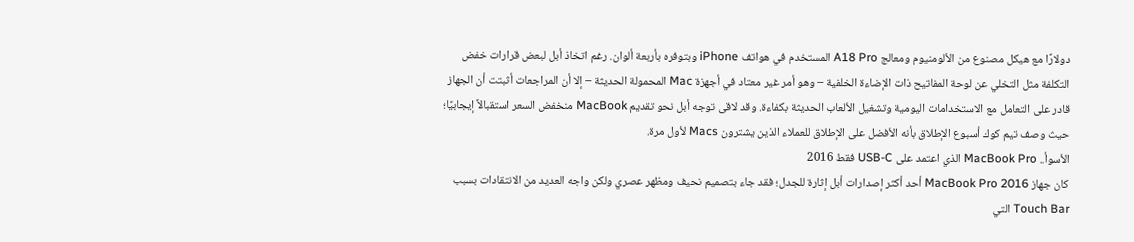دولارًا مع هيكل مصنوع من الألومنيوم ومعالج A18 Pro المستخدم في هواتف iPhone وبتوفره بأربعة ألوان. رغم اتخاذ أبل لبعض قرارات خفض التكلفة مثل التخلي عن لوحة المفاتيح ذات الإضاءة الخلفية – وهو أمر غير معتاد في أجهزة Mac المحمولة الحديثة – إلا أن المراجعات أثبتت أن الجهاز قادر على التعامل مع الاستخدامات اليومية وتشغيل الألعاب الحديثة بكفاءة. وقد لاقى توجه أبل نحو تقديم MacBook منخفض السعر استقبالاً إيجابيًا؛ حيث وصف تيم كوك أسبوع الإطلاق بأنه الأفضل على الإطلاق للعملاء الذين يشترون Macs لأول مرة.
الأسوأ.. MacBook Pro الذي اعتمد على USB-C فقط 2016
كان جهاز MacBook Pro 2016 أحد أكثر إصدارات أبل إثارة للجدل؛ فقد جاء بتصميم نحيف ومظهر عصري ولكن واجه العديد من الانتقادات بسبب Touch Bar التي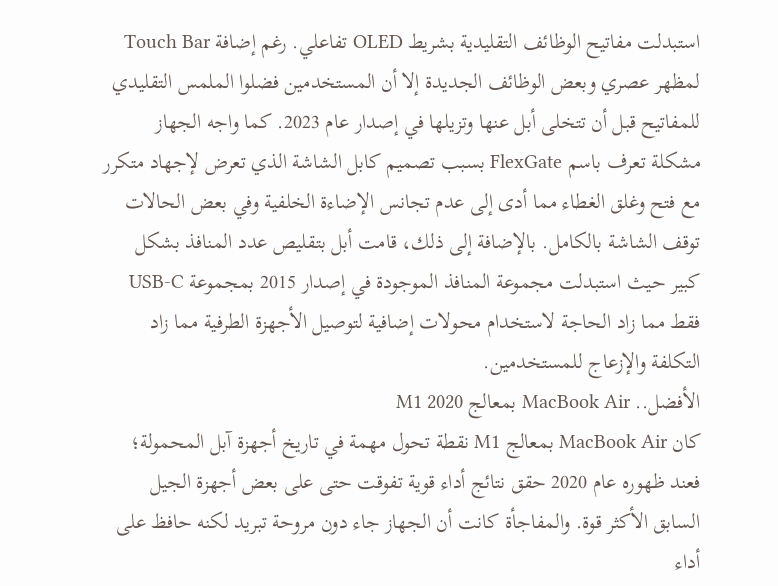استبدلت مفاتيح الوظائف التقليدية بشريط OLED تفاعلي. رغم إضافة Touch Bar لمظهر عصري وبعض الوظائف الجديدة إلا أن المستخدمين فضلوا الملمس التقليدي للمفاتيح قبل أن تتخلى أبل عنها وتزيلها في إصدار عام 2023. كما واجه الجهاز مشكلة تعرف باسم FlexGate بسبب تصميم كابل الشاشة الذي تعرض لإجهاد متكرر مع فتح وغلق الغطاء مما أدى إلى عدم تجانس الإضاءة الخلفية وفي بعض الحالات توقف الشاشة بالكامل. بالإضافة إلى ذلك، قامت أبل بتقليص عدد المنافذ بشكل كبير حيث استبدلت مجموعة المنافذ الموجودة في إصدار 2015 بمجموعة USB-C فقط مما زاد الحاجة لاستخدام محولات إضافية لتوصيل الأجهزة الطرفية مما زاد التكلفة والإزعاج للمستخدمين.
الأفضل.. MacBook Air بمعالج M1 2020
كان MacBook Air بمعالج M1 نقطة تحول مهمة في تاريخ أجهزة آبل المحمولة؛ فعند ظهوره عام 2020 حقق نتائج أداء قوية تفوقت حتى على بعض أجهزة الجيل السابق الأكثر قوة. والمفاجأة كانت أن الجهاز جاء دون مروحة تبريد لكنه حافظ على أداء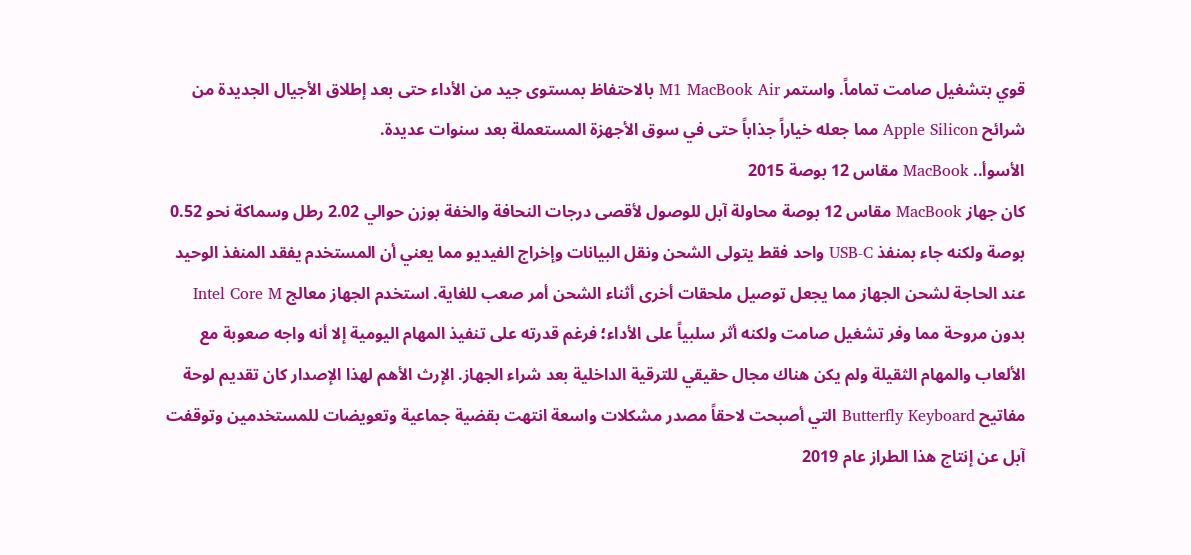قوي بتشغيل صامت تماماً. واستمر M1 MacBook Air بالاحتفاظ بمستوى جيد من الأداء حتى بعد إطلاق الأجيال الجديدة من شرائح Apple Silicon مما جعله خياراً جذاباً حتى في سوق الأجهزة المستعملة بعد سنوات عديدة.
الأسوأ.. MacBook مقاس 12 بوصة 2015
كان جهاز MacBook مقاس 12 بوصة محاولة آبل للوصول لأقصى درجات النحافة والخفة بوزن حوالي 2.02 رطل وسماكة نحو 0.52 بوصة ولكنه جاء بمنفذ USB-C واحد فقط يتولى الشحن ونقل البيانات وإخراج الفيديو مما يعني أن المستخدم يفقد المنفذ الوحيد عند الحاجة لشحن الجهاز مما يجعل توصيل ملحقات أخرى أثناء الشحن أمر صعب للغاية. استخدم الجهاز معالج Intel Core M بدون مروحة مما وفر تشغيل صامت ولكنه أثر سلبياً على الأداء؛ فرغم قدرته على تنفيذ المهام اليومية إلا أنه واجه صعوبة مع الألعاب والمهام الثقيلة ولم يكن هناك مجال حقيقي للترقية الداخلية بعد شراء الجهاز. الإرث الأهم لهذا الإصدار كان تقديم لوحة مفاتيح Butterfly Keyboard التي أصبحت لاحقاً مصدر مشكلات واسعة انتهت بقضية جماعية وتعويضات للمستخدمين وتوقفت آبل عن إنتاج هذا الطراز عام 2019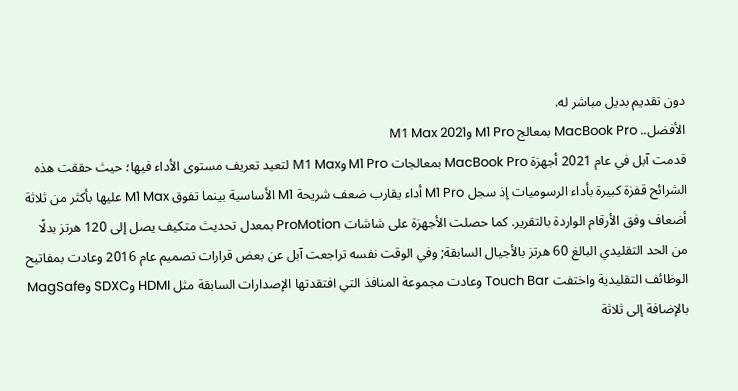دون تقديم بديل مباشر له.
الأفضل.. MacBook Pro بمعالج M1 Pro وM1 Max 2021
قدمت آبل في عام 2021 أجهزة MacBook Pro بمعالجات M1 Pro وM1 Max لتعيد تعريف مستوى الأداء فيها؛ حيث حققت هذه الشرائح قفزة كبيرة بأداء الرسوميات إذ سجل M1 Pro أداء يقارب ضعف شريحة M1 الأساسية بينما تفوق M1 Max عليها بأكثر من ثلاثة أضعاف وفق الأرقام الواردة بالتقرير. كما حصلت الأجهزة على شاشات ProMotion بمعدل تحديث متكيف يصل إلى 120 هرتز بدلًا من الحد التقليدي البالغ 60 هرتز بالأجيال السابقة; وفي الوقت نفسه تراجعت آبل عن بعض قرارات تصميم عام 2016 وعادت بمفاتيح الوظائف التقليدية واختفت Touch Bar وعادت مجموعة المنافذ التي افتقدتها الإصدارات السابقة مثل HDMI وSDXC وMagSafe بالإضافة إلى ثلاثة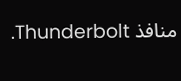منافذ Thunderbolt.